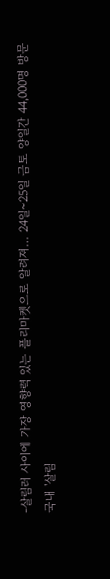-살림러 사이에 가장 영향력 있는 플리마켓으로 알려져… 24일~25일 금토 양일간 44,000명 방문
국내 '살림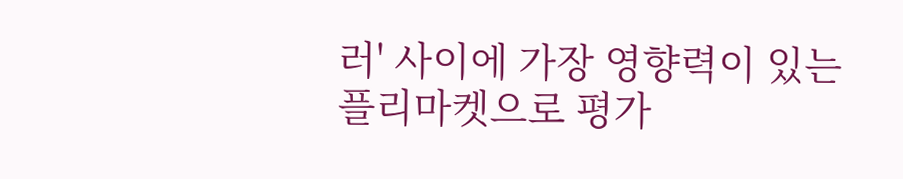러' 사이에 가장 영향력이 있는 플리마켓으로 평가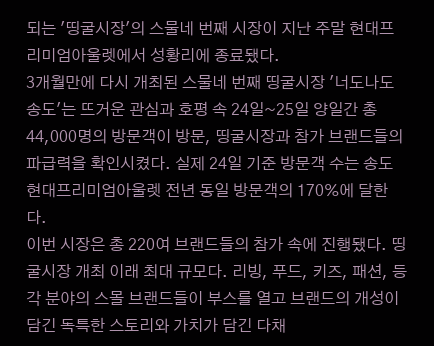되는 '띵굴시장'의 스물네 번째 시장이 지난 주말 현대프리미엄아울렛에서 성황리에 종료됐다.
3개월만에 다시 개최된 스물네 번째 띵굴시장 '너도나도송도'는 뜨거운 관심과 호평 속 24일~25일 양일간 총 44,000명의 방문객이 방문, 띵굴시장과 참가 브랜드들의 파급력을 확인시켰다. 실제 24일 기준 방문객 수는 송도 현대프리미엄아울렛 전년 동일 방문객의 170%에 달한다.
이번 시장은 총 220여 브랜드들의 참가 속에 진행됐다. 띵굴시장 개최 이래 최대 규모다. 리빙, 푸드, 키즈, 패션, 등 각 분야의 스몰 브랜드들이 부스를 열고 브랜드의 개성이 담긴 독특한 스토리와 가치가 담긴 다채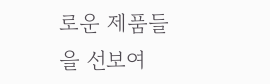로운 제품들을 선보여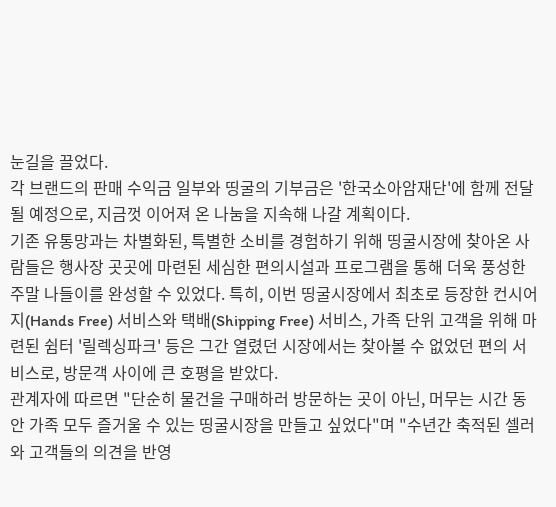눈길을 끌었다.
각 브랜드의 판매 수익금 일부와 띵굴의 기부금은 '한국소아암재단'에 함께 전달될 예정으로, 지금껏 이어져 온 나눔을 지속해 나갈 계획이다.
기존 유통망과는 차별화된, 특별한 소비를 경험하기 위해 띵굴시장에 찾아온 사람들은 행사장 곳곳에 마련된 세심한 편의시설과 프로그램을 통해 더욱 풍성한 주말 나들이를 완성할 수 있었다. 특히, 이번 띵굴시장에서 최초로 등장한 컨시어지(Hands Free) 서비스와 택배(Shipping Free) 서비스, 가족 단위 고객을 위해 마련된 쉼터 '릴렉싱파크' 등은 그간 열렸던 시장에서는 찾아볼 수 없었던 편의 서비스로, 방문객 사이에 큰 호평을 받았다.
관계자에 따르면 "단순히 물건을 구매하러 방문하는 곳이 아닌, 머무는 시간 동안 가족 모두 즐거울 수 있는 띵굴시장을 만들고 싶었다"며 "수년간 축적된 셀러와 고객들의 의견을 반영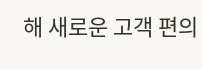해 새로운 고객 편의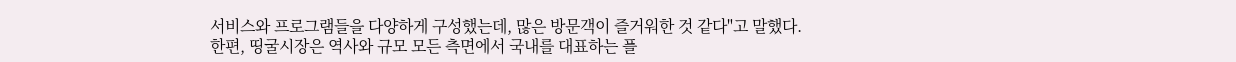서비스와 프로그램들을 다양하게 구성했는데, 많은 방문객이 즐거워한 것 같다"고 말했다.
한편, 띵굴시장은 역사와 규모 모든 측면에서 국내를 대표하는 플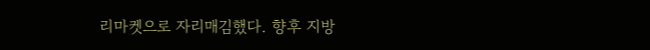리마켓으로 자리매김했다. 향후 지방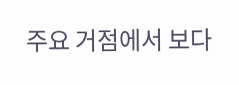주요 거점에서 보다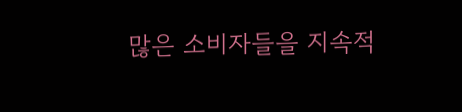많은 소비자들을 지속적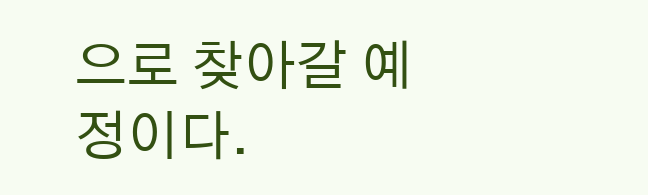으로 찾아갈 예정이다.